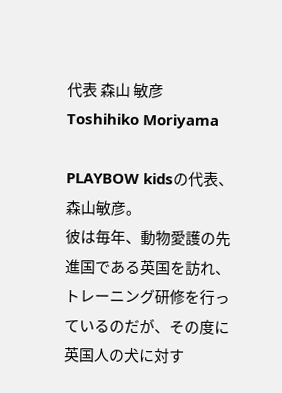代表 森山 敏彦 Toshihiko Moriyama

PLAYBOW kidsの代表、森山敏彦。
彼は毎年、動物愛護の先進国である英国を訪れ、トレーニング研修を行っているのだが、その度に英国人の犬に対す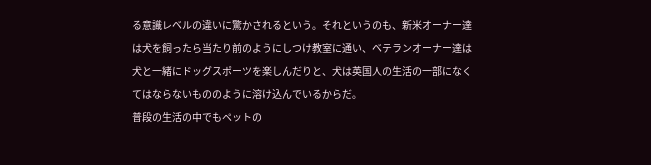る意識レベルの違いに驚かされるという。それというのも、新米オーナー達は犬を飼ったら当たり前のようにしつけ教室に通い、ベテランオーナー達は犬と一緒にドッグスポーツを楽しんだりと、犬は英国人の生活の一部になくてはならないもののように溶け込んでいるからだ。
普段の生活の中でもペットの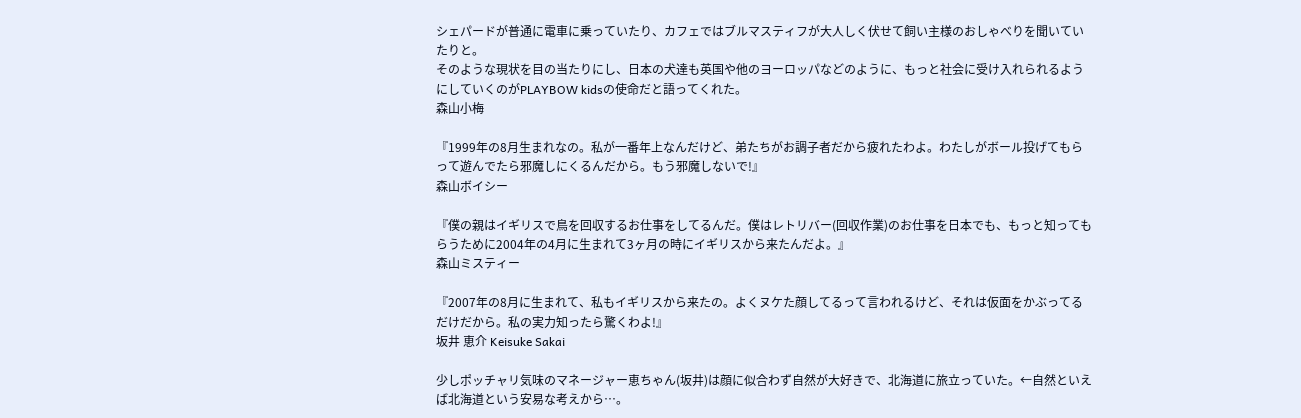シェパードが普通に電車に乗っていたり、カフェではブルマスティフが大人しく伏せて飼い主様のおしゃべりを聞いていたりと。
そのような現状を目の当たりにし、日本の犬達も英国や他のヨーロッパなどのように、もっと社会に受け入れられるようにしていくのがPLAYBOW kidsの使命だと語ってくれた。
森山小梅

『1999年の8月生まれなの。私が一番年上なんだけど、弟たちがお調子者だから疲れたわよ。わたしがボール投げてもらって遊んでたら邪魔しにくるんだから。もう邪魔しないで!』
森山ボイシー

『僕の親はイギリスで鳥を回収するお仕事をしてるんだ。僕はレトリバー(回収作業)のお仕事を日本でも、もっと知ってもらうために2004年の4月に生まれて3ヶ月の時にイギリスから来たんだよ。』
森山ミスティー

『2007年の8月に生まれて、私もイギリスから来たの。よくヌケた顔してるって言われるけど、それは仮面をかぶってるだけだから。私の実力知ったら驚くわよ!』
坂井 恵介 Keisuke Sakai

少しポッチャリ気味のマネージャー恵ちゃん(坂井)は顔に似合わず自然が大好きで、北海道に旅立っていた。←自然といえば北海道という安易な考えから…。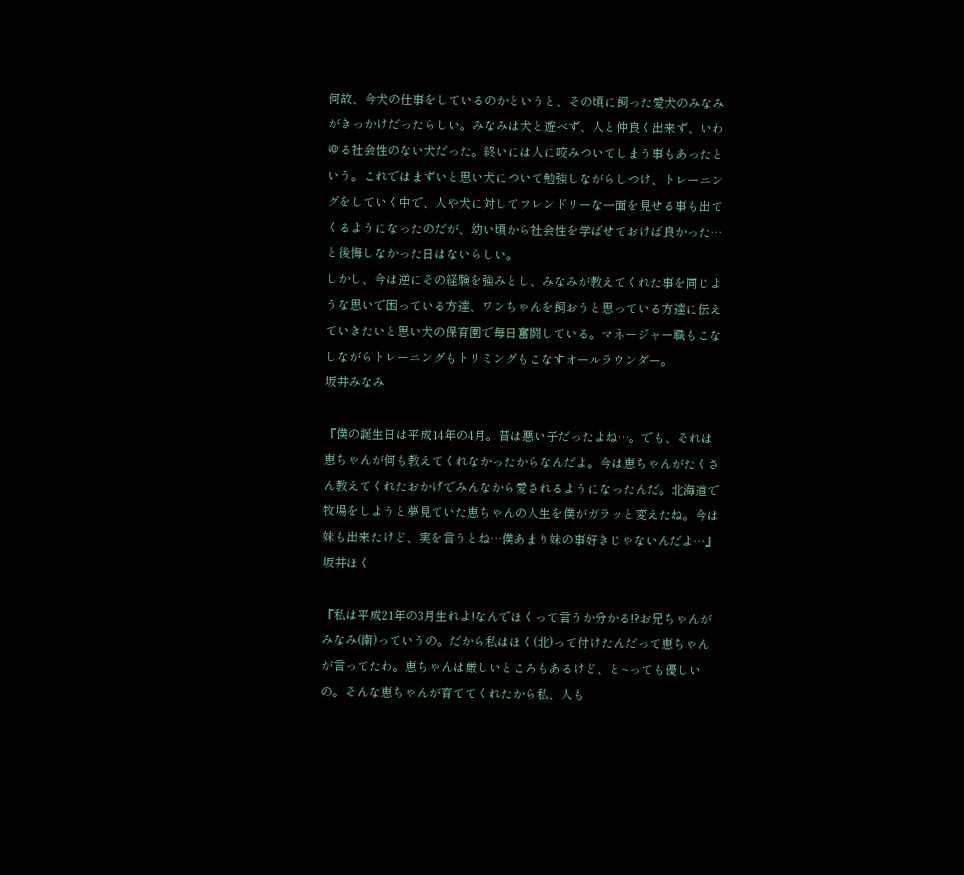何故、今犬の仕事をしているのかというと、その頃に飼った愛犬のみなみがきっかけだったらしい。みなみは犬と遊べず、人と仲良く出来ず、いわゆる社会性のない犬だった。終いには人に咬みついてしまう事もあったという。これではまずいと思い犬について勉強しながらしつけ、トレーニングをしていく中で、人や犬に対してフレンドリーな一面を見せる事も出てくるようになったのだが、幼い頃から社会性を学ばせておけば良かった…と後悔しなかった日はないらしい。
しかし、今は逆にその経験を強みとし、みなみが教えてくれた事を同じような思いで困っている方達、ワンちゃんを飼おうと思っている方達に伝えていきたいと思い犬の保育園で毎日奮闘している。マネージャー職もこなしながらトレーニングもトリミングもこなすオールラウンダー。
坂井みなみ

『僕の誕生日は平成14年の4月。昔は悪い子だったよね…。でも、それは恵ちゃんが何も教えてくれなかったからなんだよ。今は恵ちゃんがたくさん教えてくれたおかげでみんなから愛されるようになったんだ。北海道で牧場をしようと夢見ていた恵ちゃんの人生を僕がガラッと変えたね。今は妹も出来たけど、実を言うとね…僕あまり妹の事好きじゃないんだよ…』
坂井ほく

『私は平成21年の3月生れよ!なんでほくって言うか分かる!?お兄ちゃんがみなみ(南)っていうの。だから私はほく(北)って付けたんだって恵ちゃんが言ってたわ。恵ちゃんは厳しいところもあるけど、と~っても優しいの。そんな恵ちゃんが育ててくれたから私、人も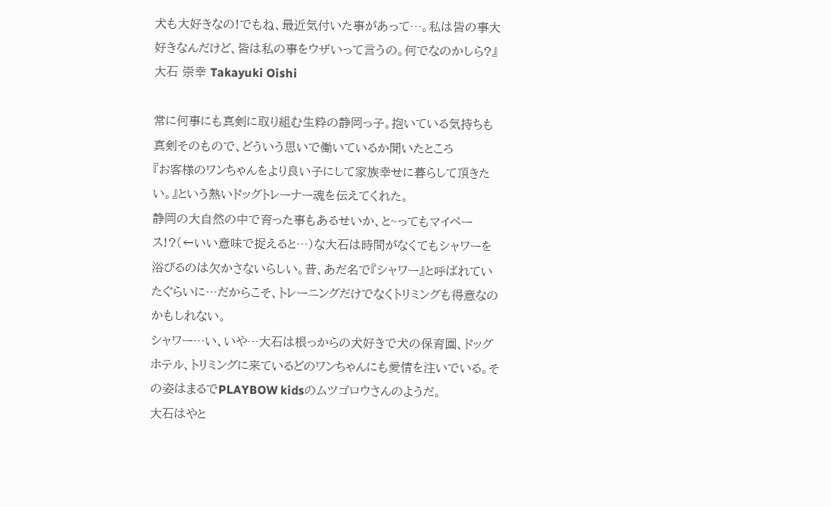犬も大好きなの!でもね、最近気付いた事があって…。私は皆の事大好きなんだけど、皆は私の事をウザいって言うの。何でなのかしら?』
大石 崇幸 Takayuki Oishi

常に何事にも真剣に取り組む生粋の静岡っ子。抱いている気持ちも真剣そのもので、どういう思いで働いているか聞いたところ
『お客様のワンちゃんをより良い子にして家族幸せに暮らして頂きたい。』という熱いドッグトレーナー魂を伝えてくれた。
静岡の大自然の中で育った事もあるせいか、と~ってもマイペース!?(←いい意味で捉えると…)な大石は時間がなくてもシャワーを浴びるのは欠かさないらしい。昔、あだ名で『シャワー』と呼ばれていたぐらいに…だからこそ、トレーニングだけでなくトリミングも得意なのかもしれない。
シャワー…い、いや…大石は根っからの犬好きで犬の保育園、ドッグホテル、トリミングに来ているどのワンちゃんにも愛情を注いでいる。その姿はまるでPLAYBOW kidsのムツゴロウさんのようだ。
大石はやと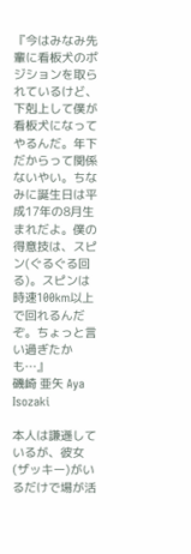『今はみなみ先輩に看板犬のポジションを取られているけど、下剋上して僕が看板犬になってやるんだ。年下だからって関係ないやい。ちなみに誕生日は平成17年の8月生まれだよ。僕の得意技は、スピン(ぐるぐる回る)。スピンは時速100km以上で回れるんだぞ。ちょっと言い過ぎたかも…』
磯崎 亜矢 Aya Isozaki

本人は謙遜しているが、彼女(ザッキー)がいるだけで場が活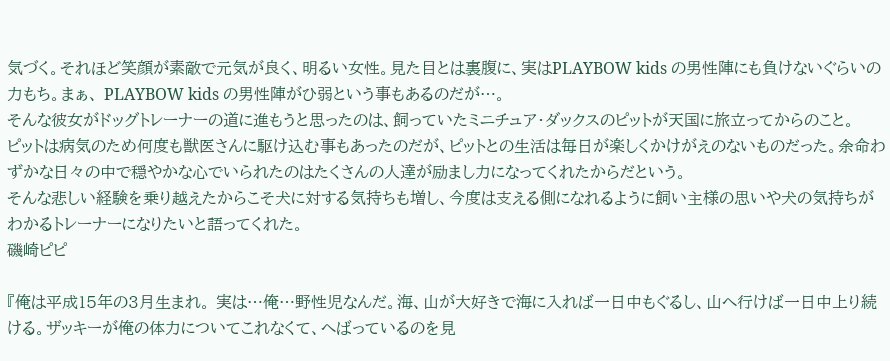気づく。それほど笑顔が素敵で元気が良く、明るい女性。見た目とは裏腹に、実はPLAYBOW kids の男性陣にも負けないぐらいの力もち。まぁ、 PLAYBOW kids の男性陣がひ弱という事もあるのだが…。
そんな彼女がドッグトレーナーの道に進もうと思ったのは、飼っていたミニチュア・ダックスのピットが天国に旅立ってからのこと。
ピットは病気のため何度も獣医さんに駆け込む事もあったのだが、ピットとの生活は毎日が楽しくかけがえのないものだった。余命わずかな日々の中で穏やかな心でいられたのはたくさんの人達が励まし力になってくれたからだという。
そんな悲しい経験を乗り越えたからこそ犬に対する気持ちも増し、今度は支える側になれるように飼い主様の思いや犬の気持ちがわかるトレーナーになりたいと語ってくれた。
磯崎ピピ

『俺は平成15年の3月生まれ。 実は…俺…野性児なんだ。海、山が大好きで海に入れば一日中もぐるし、山へ行けば一日中上り続ける。ザッキーが俺の体力についてこれなくて、へばっているのを見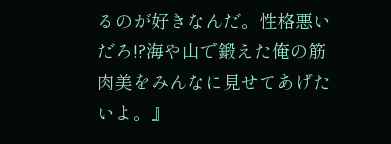るのが好きなんだ。性格悪いだろ!?海や山で鍛えた俺の筋肉美をみんなに見せてあげたいよ。』